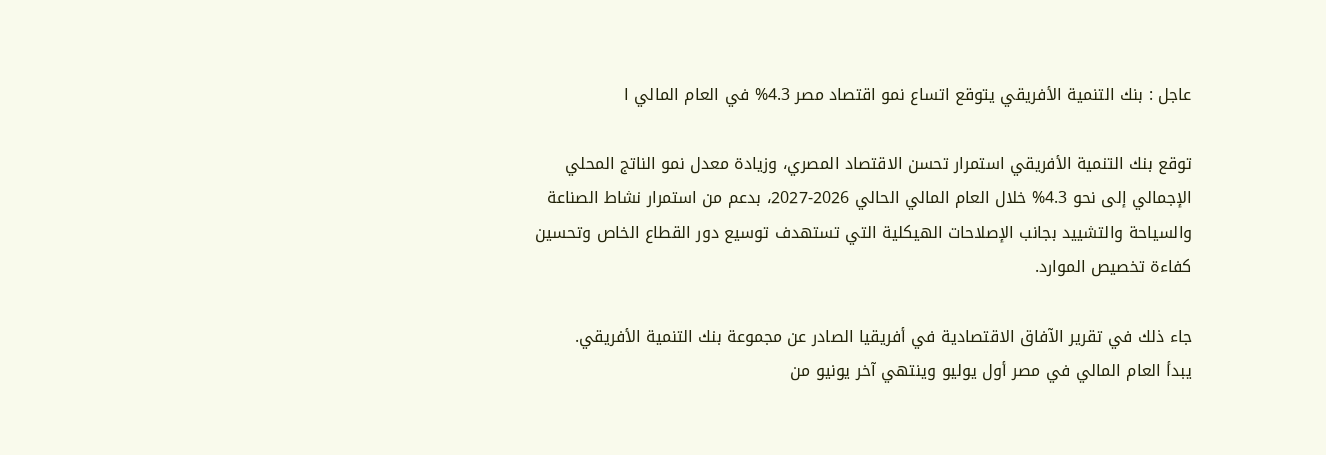عاجل : بنك التنمية الأفريقي يتوقع اتساع نمو اقتصاد مصر 4.3% في العام المالي ا

توقع بنك التنمية الأفريقي استمرار تحسن الاقتصاد المصري، وزيادة معدل نمو الناتج المحلي الإجمالي إلى نحو 4.3% خلال العام المالي الحالي 2026-2027، بدعم من استمرار نشاط الصناعة والسياحة والتشييد بجانب الإصلاحات الهيكلية التي تستهدف توسيع دور القطاع الخاص وتحسين كفاءة تخصيص الموارد.

جاء ذلك في تقرير الآفاق الاقتصادية في أفريقيا الصادر عن مجموعة بنك التنمية الأفريقي.
يبدأ العام المالي في مصر أول يوليو وينتهي آخر يونيو من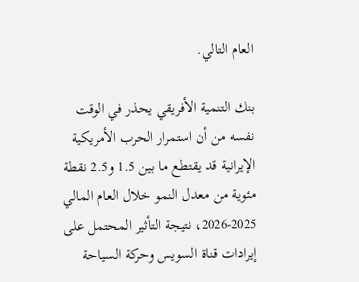العام التالي.

بنك التنمية الأفريقي يحذر في الوقت نفسه من أن استمرار الحرب الأمريكية الإيرانية قد يقتطع ما بين 1.5 و2.5 نقطة مئوية من معدل النمو خلال العام المالي 2025-2026، نتيجة التأثير المحتمل على إيرادات قناة السويس وحركة السياحة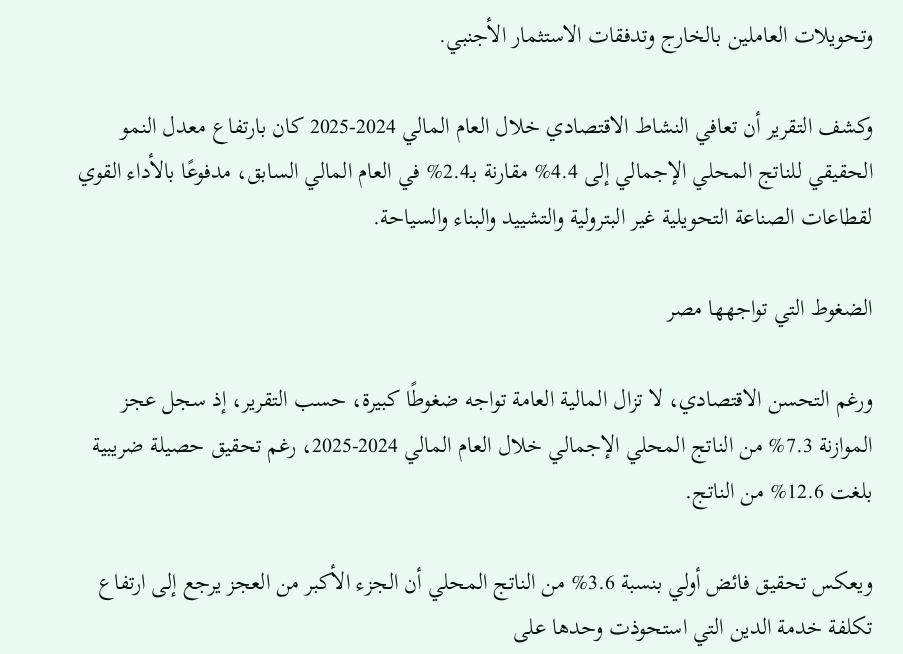وتحويلات العاملين بالخارج وتدفقات الاستثمار الأجنبي.

وكشف التقرير أن تعافي النشاط الاقتصادي خلال العام المالي 2024-2025 كان بارتفاع معدل النمو الحقيقي للناتج المحلي الإجمالي إلى 4.4% مقارنة بـ2.4% في العام المالي السابق، مدفوعًا بالأداء القوي لقطاعات الصناعة التحويلية غير البترولية والتشييد والبناء والسياحة.

الضغوط التي تواجهها مصر

ورغم التحسن الاقتصادي، لا تزال المالية العامة تواجه ضغوطًا كبيرة، حسب التقرير، إذ سجل عجز الموازنة 7.3% من الناتج المحلي الإجمالي خلال العام المالي 2024-2025، رغم تحقيق حصيلة ضريبية بلغت 12.6% من الناتج.

ويعكس تحقيق فائض أولي بنسبة 3.6% من الناتج المحلي أن الجزء الأكبر من العجز يرجع إلى ارتفاع تكلفة خدمة الدين التي استحوذت وحدها على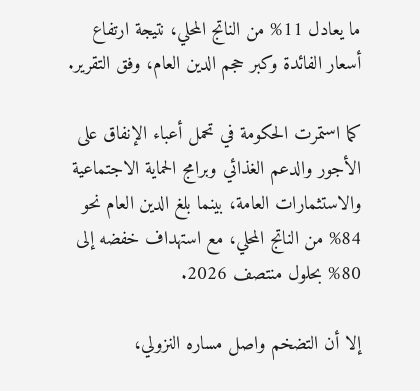ما يعادل 11% من الناتج المحلي، نتيجة ارتفاع أسعار الفائدة وكبر حجم الدين العام، وفق التقرير.

كما استمرت الحكومة في تحمل أعباء الإنفاق على الأجور والدعم الغذائي وبرامج الحماية الاجتماعية والاستثمارات العامة، بينما بلغ الدين العام نحو 84% من الناتج المحلي، مع استهداف خفضه إلى 80% بحلول منتصف 2026.

إلا أن التضخم واصل مساره النزولي،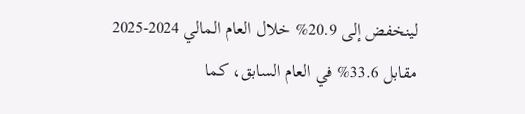لينخفض إلى 20.9% خلال العام المالي 2024-2025 مقابل 33.6% في العام السابق، كما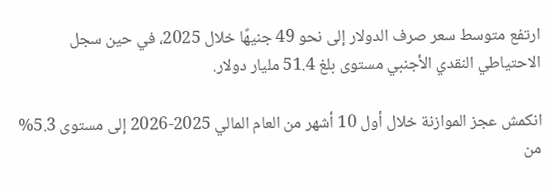ارتفع متوسط سعر صرف الدولار إلى نحو 49 جنيهًا خلال 2025، في حين سجل الاحتياطي النقدي الأجنبي مستوى بلغ 51.4 مليار دولار.

انكمش عجز الموازنة خلال أول 10 أشهر من العام المالي 2025-2026 إلى مستوى 5.3% من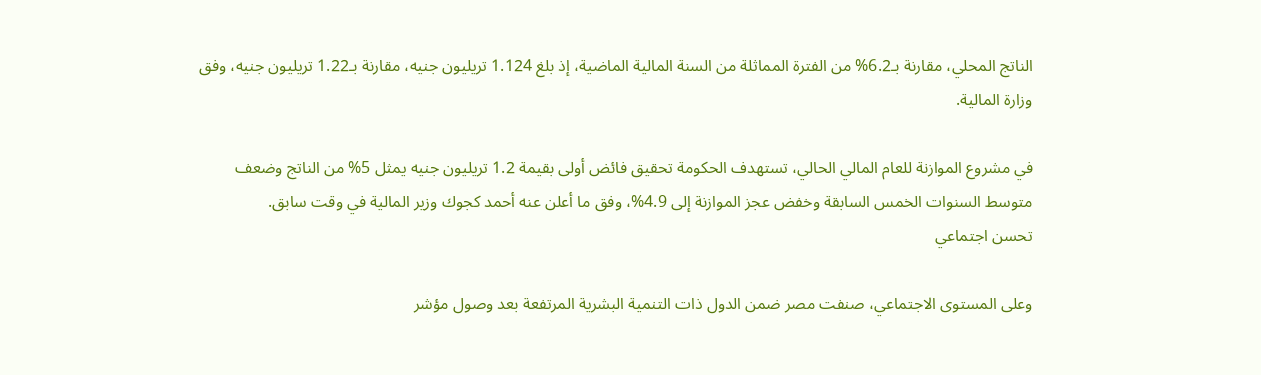الناتج المحلي، مقارنة بـ6.2% من الفترة المماثلة من السنة المالية الماضية، إذ بلغ 1.124 تريليون جنيه، مقارنة بـ1.22 تريليون جنيه، وفق وزارة المالية.

في مشروع الموازنة للعام المالي الحالي، تستهدف الحكومة تحقيق فائض أولى بقيمة 1.2 تريليون جنيه يمثل 5% من الناتج وضعف متوسط السنوات الخمس السابقة وخفض عجز الموازنة إلى 4.9%، وفق ما أعلن عنه أحمد كجوك وزير المالية في وقت سابق.
تحسن اجتماعي

وعلى المستوى الاجتماعي، صنفت مصر ضمن الدول ذات التنمية البشرية المرتفعة بعد وصول مؤشر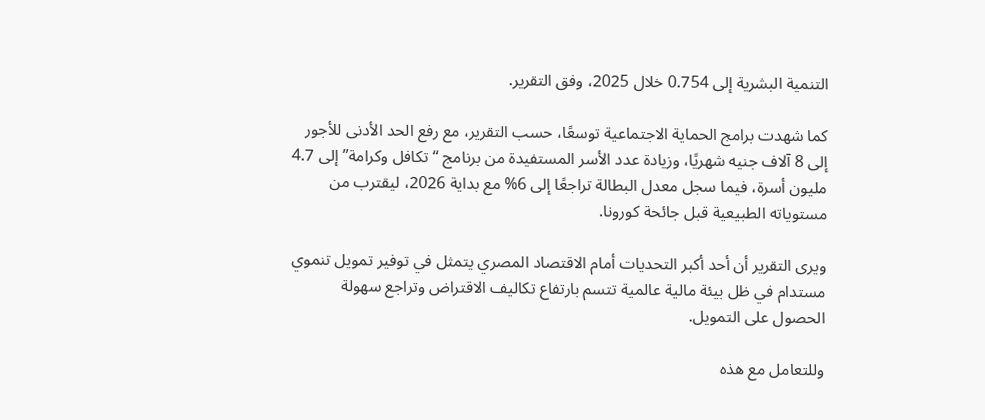التنمية البشرية إلى 0.754 خلال 2025، وفق التقرير.

كما شهدت برامج الحماية الاجتماعية توسعًا، حسب التقرير، مع رفع الحد الأدنى للأجور إلى 8 آلاف جنيه شهريًا، وزيادة عدد الأسر المستفيدة من برنامج “تكافل وكرامة” إلى 4.7 مليون أسرة، فيما سجل معدل البطالة تراجعًا إلى 6% مع بداية 2026، ليقترب من مستوياته الطبيعية قبل جائحة كورونا.

ويرى التقرير أن أحد أكبر التحديات أمام الاقتصاد المصري يتمثل في توفير تمويل تنموي مستدام في ظل بيئة مالية عالمية تتسم بارتفاع تكاليف الاقتراض وتراجع سهولة الحصول على التمويل.

وللتعامل مع هذه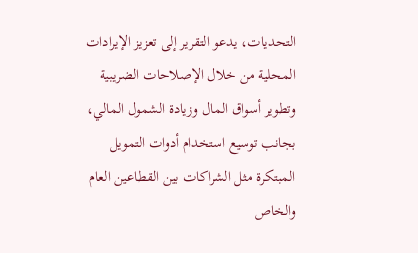التحديات، يدعو التقرير إلى تعزيز الإيرادات المحلية من خلال الإصلاحات الضريبية وتطوير أسواق المال وزيادة الشمول المالي، بجانب توسيع استخدام أدوات التمويل المبتكرة مثل الشراكات بين القطاعين العام والخاص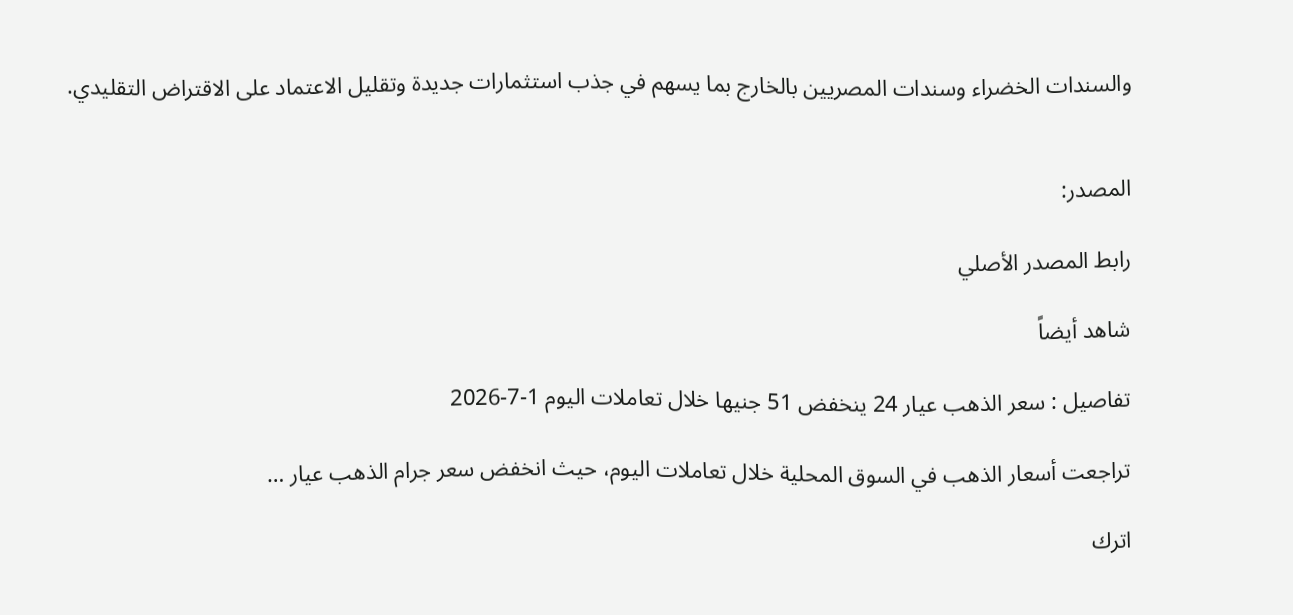والسندات الخضراء وسندات المصريين بالخارج بما يسهم في جذب استثمارات جديدة وتقليل الاعتماد على الاقتراض التقليدي.


المصدر:

رابط المصدر الأصلي

شاهد أيضاً

تفاصيل : سعر الذهب عيار 24 ينخفض 51 جنيها خلال تعاملات اليوم 1-7-2026

تراجعت أسعار الذهب في السوق المحلية خلال تعاملات اليوم، حيث انخفض سعر جرام الذهب عيار …

اترك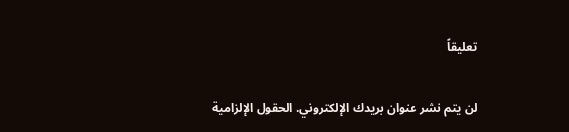تعليقاً

لن يتم نشر عنوان بريدك الإلكتروني. الحقول الإلزامية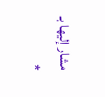مشار إليها بـ *